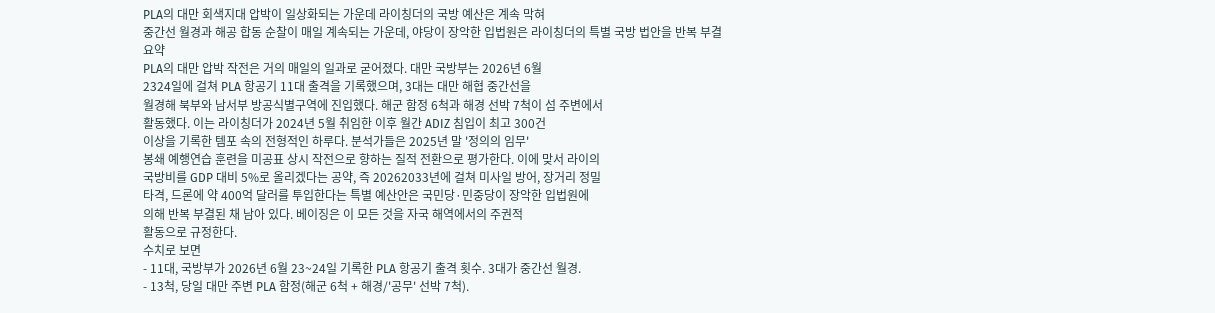PLA의 대만 회색지대 압박이 일상화되는 가운데 라이칭더의 국방 예산은 계속 막혀
중간선 월경과 해공 합동 순찰이 매일 계속되는 가운데, 야당이 장악한 입법원은 라이칭더의 특별 국방 법안을 반복 부결
요약
PLA의 대만 압박 작전은 거의 매일의 일과로 굳어졌다. 대만 국방부는 2026년 6월
2324일에 걸쳐 PLA 항공기 11대 출격을 기록했으며, 3대는 대만 해협 중간선을
월경해 북부와 남서부 방공식별구역에 진입했다. 해군 함정 6척과 해경 선박 7척이 섬 주변에서
활동했다. 이는 라이칭더가 2024년 5월 취임한 이후 월간 ADIZ 침입이 최고 300건
이상을 기록한 템포 속의 전형적인 하루다. 분석가들은 2025년 말 '정의의 임무'
봉쇄 예행연습 훈련을 미공표 상시 작전으로 향하는 질적 전환으로 평가한다. 이에 맞서 라이의
국방비를 GDP 대비 5%로 올리겠다는 공약, 즉 20262033년에 걸쳐 미사일 방어, 장거리 정밀
타격, 드론에 약 400억 달러를 투입한다는 특별 예산안은 국민당·민중당이 장악한 입법원에
의해 반복 부결된 채 남아 있다. 베이징은 이 모든 것을 자국 해역에서의 주권적
활동으로 규정한다.
수치로 보면
- 11대, 국방부가 2026년 6월 23~24일 기록한 PLA 항공기 출격 횟수. 3대가 중간선 월경.
- 13척, 당일 대만 주변 PLA 함정(해군 6척 + 해경/'공무' 선박 7척).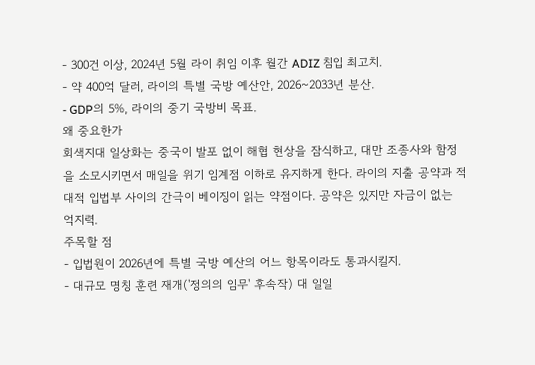- 300건 이상, 2024년 5월 라이 취임 이후 월간 ADIZ 침입 최고치.
- 약 400억 달러, 라이의 특별 국방 예산안, 2026~2033년 분산.
- GDP의 5%, 라이의 중기 국방비 목표.
왜 중요한가
회색지대 일상화는 중국이 발포 없이 해협 현상을 잠식하고, 대만 조종사와 함정을 소모시키면서 매일을 위기 임계점 이하로 유지하게 한다. 라이의 지출 공약과 적대적 입법부 사이의 간극이 베이징이 읽는 약점이다. 공약은 있지만 자금이 없는 억지력.
주목할 점
- 입법원이 2026년에 특별 국방 예산의 어느 항목이라도 통과시킬지.
- 대규모 명칭 훈련 재개('정의의 임무' 후속작) 대 일일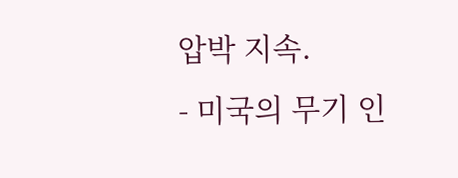압박 지속.
- 미국의 무기 인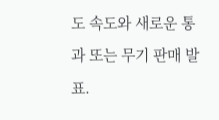도 속도와 새로운 통과 또는 무기 판매 발표.